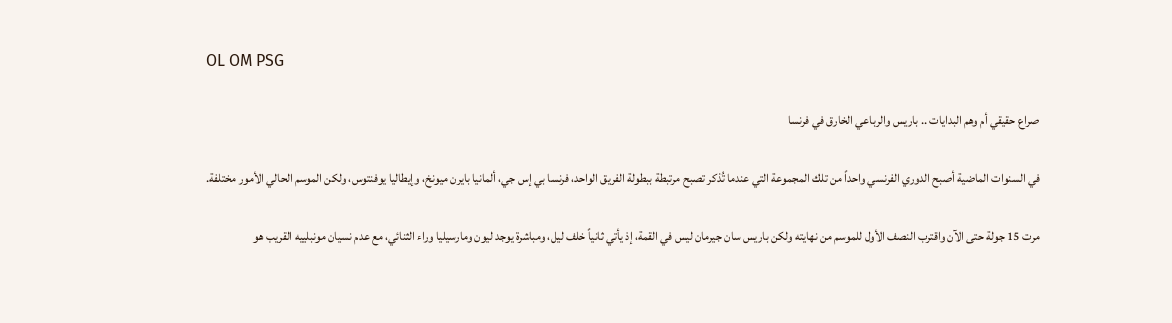OL OM PSG

صراع حقيقي أم وهم البدايات .. باريس والرباعي الخارق في فرنسا

في السنوات الماضية أصبح الدوري الفرنسي واحداً من تلك المجموعة التي عندما تُذكر تصبح مرتبطة ببطولة الفريق الواحد، فرنسا بي إس جي، ألمانيا بايرن ميونخ، وإيطاليا يوفنتوس، ولكن الموسم الحالي الأمور مختلفة.

مرت 15 جولة حتى الآن واقترب النصف الأول للموسم من نهايته ولكن باريس سان جيرمان ليس في القمة، إذ يأتي ثانياً خلف ليل، ومباشرة يوجد ليون ومارسيليا وراء الثنائي، مع عدم نسيان مونبلييه القريب هو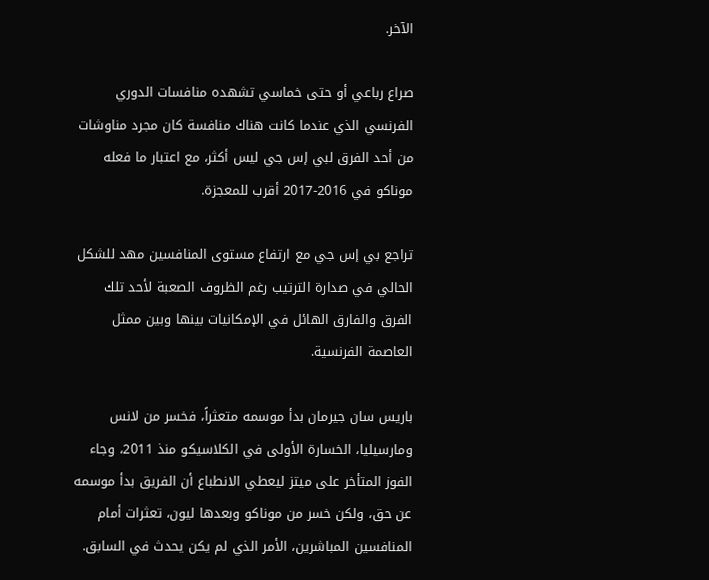الآخر.

صراع رباعي أو حتى خماسي تشهده منافسات الدوري الفرنسي الذي عندما كانت هناك منافسة كان مجرد مناوشات من أحد الفرق لبي إس جي ليس أكثر، مع اعتبار ما فعله موناكو في 2016-2017 أقرب للمعجزة.

تراجع بي إس جي مع ارتفاع مستوى المنافسين مهد للشكل الحالي في صدارة الترتيب رغم الظروف الصعبة لأحد تلك الفرق والفارق الهائل في الإمكانيات بينها وبين ممثل العاصمة الفرنسية.

باريس سان جيرمان بدأ موسمه متعثراً، فخسر من لانس ومارسيليا، الخسارة الأولى في الكلاسيكو منذ 2011، وجاء الفوز المتأخر على ميتز ليعطي الانطباع أن الفريق بدأ موسمه عن حق، ولكن خسر من موناكو وبعدها ليون، تعثرات أمام المنافسين المباشرين، الأمر الذي لم يكن يحدث في السابق.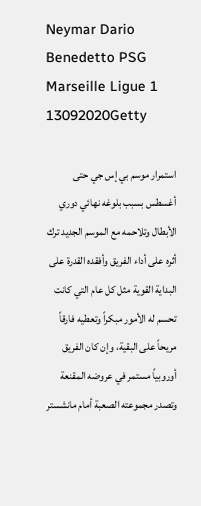Neymar Dario Benedetto PSG Marseille Ligue 1 13092020Getty

استمرار موسم بي إس جي حتى أغسطس بسبب بلوغه نهائي دوري الأبطال وتلاحمه مع الموسم الجديد ترك أثره على أداء الفريق وأفقده القدرة على البداية القوية مثل كل عام التي كانت تحسم له الأمور مبكراً وتعطيه فارقاً مريحاً على البقية، وإن كان الفريق أوروبياً مستمر في عروضه المقنعة وتصدر مجموعته الصعبة أمام مانشستر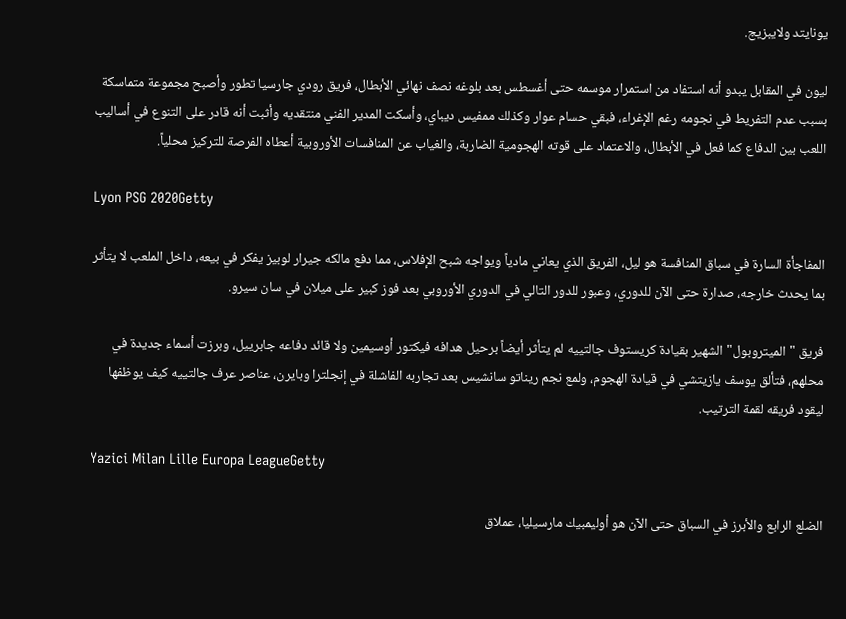يونايتد ولايبزيج.

ليون في المقابل يبدو أنه استفاد من استمرار موسمه حتى أغسطس بعد بلوغه نصف نهائي الأبطال، فريق رودي جارسيا تطور وأصبح مجموعة متماسكة بسبب عدم التفريط في نجومه رغم الإغراء، فبقي حسام عوار وكذلك ممفيس ديباي، وأسكت المدير الفني منتقديه وأثبت أنه قادر على التنوع في أساليب اللعب بين الدفاع كما فعل في الأبطال، والاعتماد على قوته الهجومية الضاربة، والغياب عن المنافسات الأوروبية أعطاه الفرصة للتركيز محلياً.

Lyon PSG 2020Getty

المفاجأة السارة في سباق المنافسة هو ليل، الفريق الذي يعاني مادياً ويواجه شبح الإفلاس، مما دفع مالكه جيرار لوبيز يفكر في بيعه، داخل الملعب لا يتأثر بما يحدث خارجه، صدارة حتى الآن للدوري، وعبور للدور التالي في الدوري الأوروبي بعد فوز كبير على ميلان في سان سيرو.

فريق "الميتروبول" الشهير بقيادة كريستوف جالتييه لم يتأثر أيضاً برحيل هدافه فيكتور أوسيمين ولا قائد دفاعه جابرييل، وبرزت أسماء جديدة في محلهم، فتألق يوسف يازيتشي في قيادة الهجوم، ولمع نجم ريناتو سانشيس بعد تجاربه الفاشلة في إنجلترا وبايرن، عناصر عرف جالتييه كيف يوظفها ليقود فريقه لقمة الترتيب.

Yazici Milan Lille Europa LeagueGetty

الضلع الرابع والأبرز في السباق حتى الآن هو أوليمبيك مارسيليا، عملاق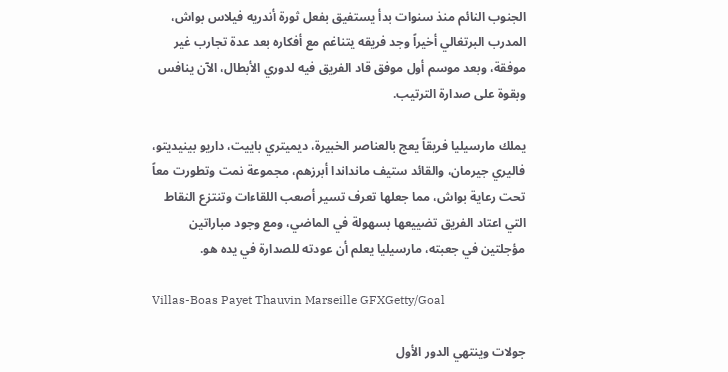الجنوب النائم منذ سنوات بدأ يستفيق بفعل ثورة أندريه فيلاس بواش، المدرب البرتغالي أخيراً وجد فريقه يتناغم مع أفكاره بعد عدة تجارب غير موفقة، وبعد موسم أول موفق قاد الفريق فيه لدوري الأبطال، الآن ينافس وبقوة على صدارة الترتيب.

يملك مارسيليا فريقاً يعج بالعناصر الخبيرة، ديميتري باييت، داريو بينيديتو، فاليري جيرمان، والقائد ستيف مانداندا أبرزهم، مجموعة نمت وتطورت معاً تحت رعاية بواش، مما جعلها تعرف تسير أصعب اللقاءات وتنتزع النقاط التي اعتاد الفريق تضييعها بسهولة في الماضي، ومع وجود مباراتين مؤجلتين في جعبته، مارسيليا يعلم أن عودته للصدارة في يده هو.

Villas-Boas Payet Thauvin Marseille GFXGetty/Goal

جولات وينتهي الدور الأول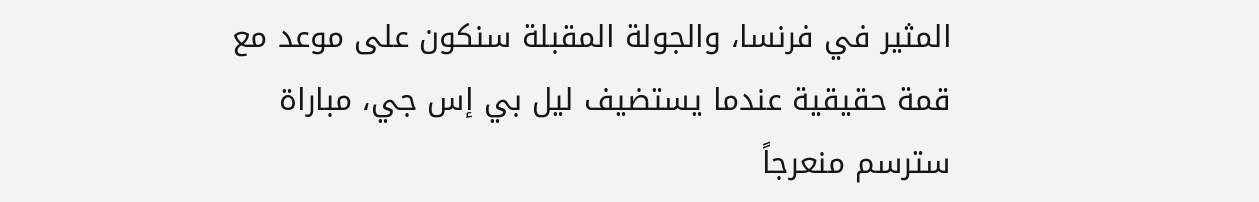المثير في فرنسا، والجولة المقبلة سنكون على موعد مع قمة حقيقية عندما يستضيف ليل بي إس جي، مباراة سترسم منعرجاً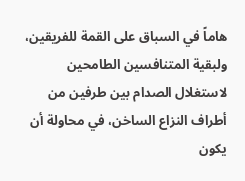هاماً في السباق على القمة للفريقين، ولبقية المتنافسين الطامحين لاستغلال الصدام بين طرفين من أطراف النزاع الساخن، في محاولة أن يكون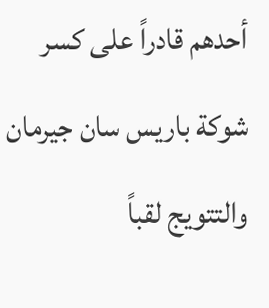أحدهم قادراً على كسر شوكة باريس سان جيرمان والتتويج لقباً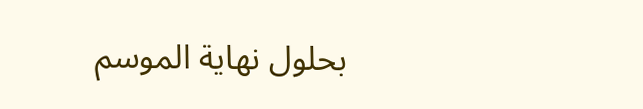بحلول نهاية الموسم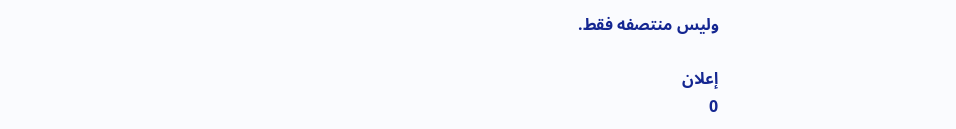وليس منتصفه فقط.

إعلان
0